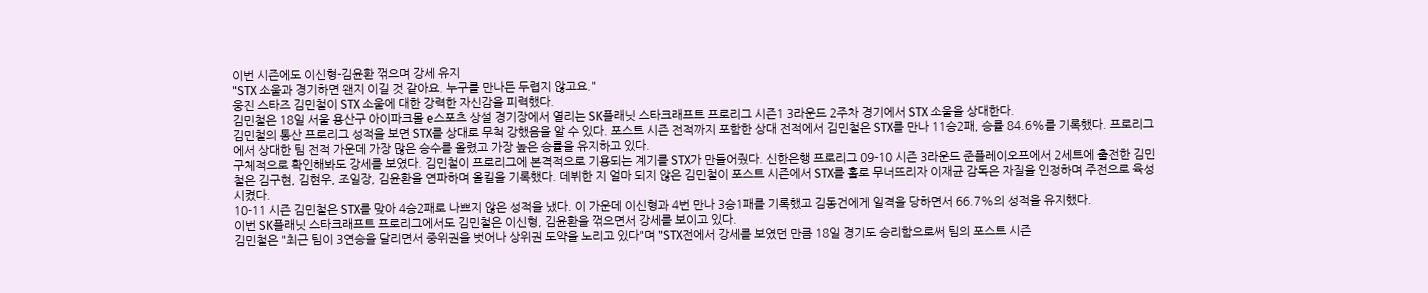이번 시즌에도 이신형-김윤환 꺾으며 강세 유지
"STX 소울과 경기하면 왠지 이길 것 같아요. 누구를 만나든 두렵지 않고요."
웅진 스타즈 김민철이 STX 소울에 대한 강력한 자신감을 피력했다.
김민철은 18일 서울 용산구 아이파크몰 e스포츠 상설 경기장에서 열리는 SK플래닛 스타크래프트 프로리그 시즌1 3라운드 2주차 경기에서 STX 소울을 상대한다.
김민철의 통산 프로리그 성적을 보면 STX를 상대로 무척 강했음을 알 수 있다. 포스트 시즌 전적까지 포함한 상대 전적에서 김민철은 STX를 만나 11승2패, 승률 84.6%를 기록했다. 프로리그에서 상대한 팀 전적 가운데 가장 많은 승수를 올렸고 가장 높은 승률을 유지하고 있다.
구체적으로 확인해봐도 강세를 보였다. 김민철이 프로리그에 본격적으로 기용되는 계기를 STX가 만들어줬다. 신한은행 프로리그 09-10 시즌 3라운드 준플레이오프에서 2세트에 출전한 김민철은 김구현, 김현우, 조일장, 김윤환을 연파하며 올킬을 기록했다. 데뷔한 지 얼마 되지 않은 김민철이 포스트 시즌에서 STX를 홀로 무너뜨리자 이재균 감독은 자질을 인정하며 주전으로 육성시켰다.
10-11 시즌 김민철은 STX를 맞아 4승2패로 나쁘지 않은 성적을 냈다. 이 가운데 이신형과 4번 만나 3승1패를 기록했고 김동건에게 일격을 당하면서 66.7%의 성적을 유지했다.
이번 SK플래닛 스타크래프트 프로리그에서도 김민철은 이신형, 김윤환을 꺾으면서 강세를 보이고 있다.
김민철은 "최근 팀이 3연승을 달리면서 중위권을 벗어나 상위권 도약을 노리고 있다"며 "STX전에서 강세를 보였던 만큼 18일 경기도 승리함으로써 팀의 포스트 시즌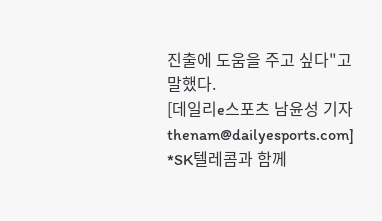진출에 도움을 주고 싶다"고 말했다.
[데일리e스포츠 남윤성 기자 thenam@dailyesports.com]
*SK텔레콤과 함께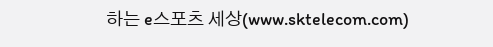하는 e스포츠 세상(www.sktelecom.com)